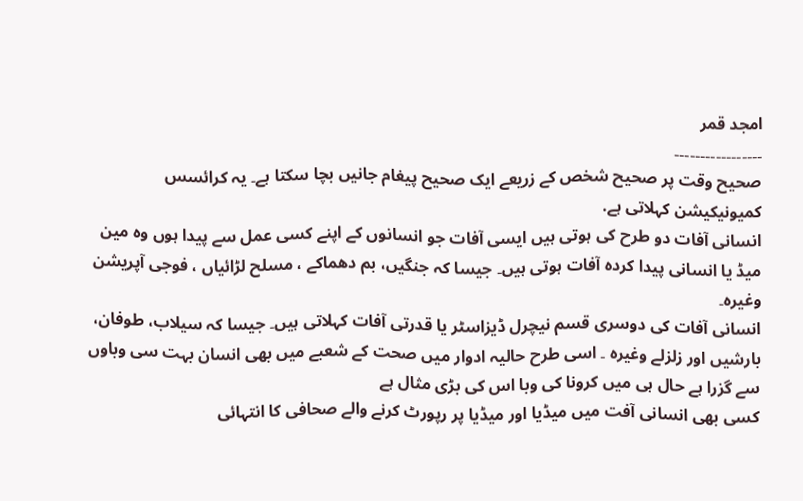امجد قمر
۔۔۔۔۔۔۔۔۔۔۔۔۔۔۔۔۔
صحیح وقت پر صحیح شخص کے زریعے ایک صحیح پیغام جانیں بچا سکتا ہے۔ یہ کرائسس کمیونیکیشن کہلاتی ہے.
انسانی آفات دو طرح کی ہوتی ہیں ایسی آفات جو انسانوں کے اپنے کسی عمل سے پیدا ہوں وہ مین میڈ یا انسانی پیدا کردہ آفات ہوتی ہیں۔ جیسا کہ جنگیں، بم دھماکے ، مسلح لڑائیاں ، فوجی آپریشن وغیرہ۔
انسانی آفات کی دوسری قسم نیچرل ڈیزاسٹر یا قدرتی آفات کہلاتی ہیں۔ جیسا کہ سیلاب، طوفان، بارشیں اور زلزلے وغیرہ ۔ اسی طرح حالیہ ادوار میں صحت کے شعبے میں بھی انسان بہت سی وباوں سے گزرا ہے حال ہی میں کرونا کی وبا اس کی بڑی مثال ہے
کسی بھی انسانی آفت میں میڈیا اور میڈیا پر رپورٹ کرنے والے صحافی کا انتہائی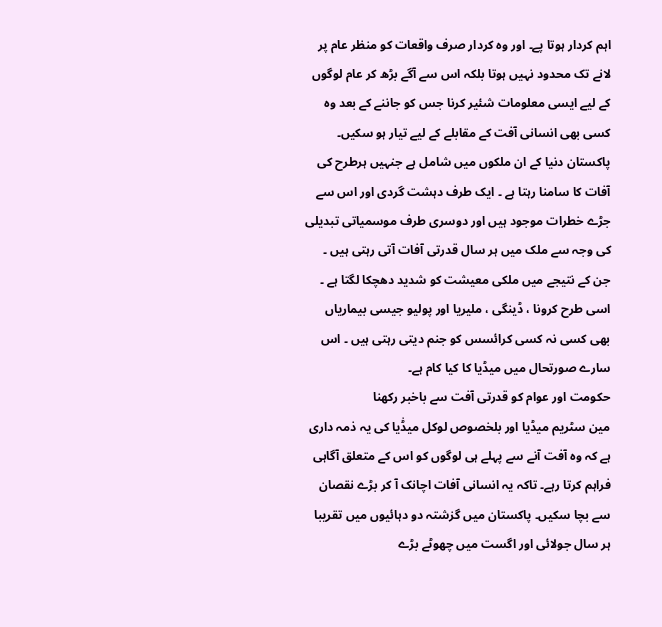اہم کردار ہوتا پے۔ اور وہ کردار صرف واقعات کو منظر عام پر لانے تک محدود نہیں ہوتا بلکہ اس سے آگے بڑھ کر عام لوگوں کے لیے ایسی معلومات شئیر کرنا جس کو جاننے کے بعد وہ کسی بھی انسانی آفت کے مقابلے کے لیے تیار ہو سکیں۔
پاکستان دنیا کے ان ملکوں میں شامل ہے جنہیں ہرطرح کی آفات کا سامنا رہتا ہے ۔ ایک طرف دہشت گردی اور اس سے جڑے خطرات موجود ہیں اور دوسری طرف موسمیاتی تبدیلی کی وجہ سے ملک میں ہر سال قدرتی آفات آتی رہتی ہیں ۔ جن کے نتیجے میں ملکی معیشت کو شدید دھچکا لگتا ہے ۔ اسی طرح کرونا ، ڈینگی ، ملیریا اور پولیو جیسی بیماریاں بھی کسی نہ کسی کرائسس کو جنم دیتی رہتی ہیں ۔ اس سارے صورتحال میں میڈیا کا کیا کام ہے۔
حکومت اور عوام کو قدرتی آفت سے باخبر رکھنا
مین سٹریم میڈیا اور بلخصوص لوکل میڈٰیا کی یہ ذمہ داری ہے کہ وہ آفت آنے سے پہلے ہی لوگوں کو اس کے متعلق آگاہی فراہم کرتا رہے۔ تاکہ یہ انسانی آفات اچانک آ کر بڑے نقصان سے بچا سکیں۔ پاکستان میں گزشتہ دو دہائیوں میں تقریبا ہر سال جولائی اور اگست میں چھوٹے بڑے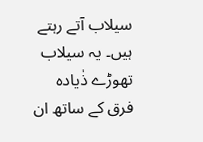سیلاب آتے رہتے ہیں۔ یہ سیلاب تھوڑے ذٰیادہ فرق کے ساتھ ان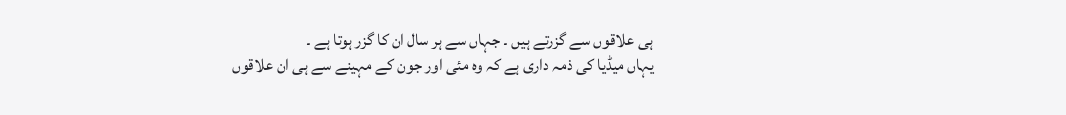ہی علاقوں سے گزرتے ہیں ۔ جہاں سے ہر سال ان کا گزر ہوتا ہے ۔
یہاں میڈیا کی ذمہ داری ہے کہ وہ مئی اور جون کے مہینے سے ہی ان علاقوں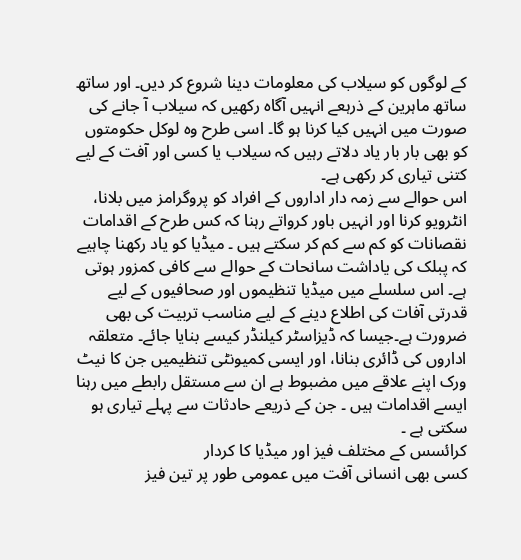کے لوگوں کو سیلاب کی معلومات دینا شروع کر دیں۔ اور ساتھ ساتھ ماہرین کے ذرہعے انہیں آگاہ رکھیں کہ سیلاب آ جانے کی صورت میں انہیں کیا کرنا ہو گا۔ اسی طرح وہ لوکل حکومتوں کو بھی بار بار یاد دلاتے رہیں کہ سیلاب یا کسی اور آفت کے لیے کتنی تیاری کر رکھی ہے۔
اس حوالے سے زمہ دار اداروں کے افراد کو پروگرامز میں بلانا، انٹرویو کرنا اور انہیں باور کرواتے رہنا کہ کس طرح کے اقدامات نقصانات کو کم سے کم کر سکتے ہیں ۔ میڈیا کو یاد رکھنا چاہیے کہ پبلک کی یاداشت سانحات کے حوالے سے کافی کمزور ہوتی ہے۔ اس سلسلے میں میڈیا تنظیموں اور صحافیوں کے لیے قدرتی آفات کی اطلاع دینے کے لیے مناسب تربیت کی بھی ضرورت ہے۔جیسا کہ ڈیزاسٹر کیلنڈر کیسے بنایا جائے۔ متعلقہ اداروں کی ڈائری بنانا، اور ایسی کمیونٹی تنظیمیں جن کا نیٹ ورک اپنے علاقے میں مضبوط ہے ان سے مستقل رابطے میں رہنا ایسے اقدامات ہیں ۔ جن کے ذریعے حادثات سے پہلے تیاری ہو سکتی ہے ۔
کرائسس کے مختلف فیز اور میڈیا کا کردار
کسی بھی انسانی آفت میں عمومی طور پر تین فیز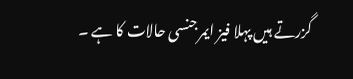گزرتے ہیں پہلا فیز ایمرجنسی حالات کا ہے ۔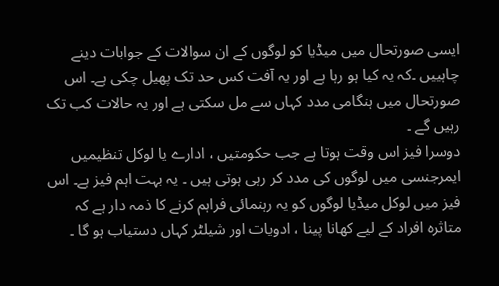ایسی صورتحال میں میڈیا کو لوگوں کے ان سوالات کے جوابات دینے چاہییں ۔کہ یہ کیا ہو رہا ہے اور یہ آفت کس حد تک پھیل چکی ہے۔ اس صورتحال میں ہنگامی مدد کہاں سے مل سکتی ہے اور یہ حالات کب تک رہیں گے ۔
دوسرا فیز اس وقت ہوتا ہے جب حکومتیں ، ادارے یا لوکل تنظیمیں ایمرجنسی میں لوگوں کی مدد کر رہی ہوتی ہیں ۔ یہ بہت اہم فیز ہے۔ اس فیز میں لوکل میڈیا لوگوں کو یہ رہنمائی فراہم کرنے کا ذمہ دار ہے کہ متاثرہ افراد کے لیے کھانا پینا ، ادویات اور شیلٹر کہاں دستیاب ہو گا ۔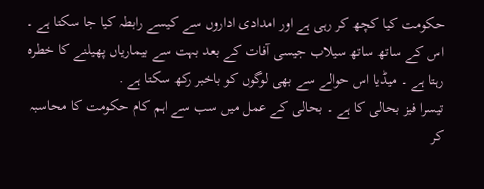حکومت کیا کچھ کر رہی ہے اور امدادی اداروں سے کیسے رابطہ کیا جا سکتا ہے ۔ اس کے ساتھ ساتھ سیلاب جیسی آفات کے بعد بہت سے بیماریاں پھیلنے کا خطرہ رہتا ہے ۔ میڈیا اس حوالے سے بھی لوگوں کو باخبر رکھ سکتا ہے .
تیسرا فیز بحالی کا ہے ۔ بحالی کے عمل میں سب سے اہم کام حکومت کا محاسبہ کر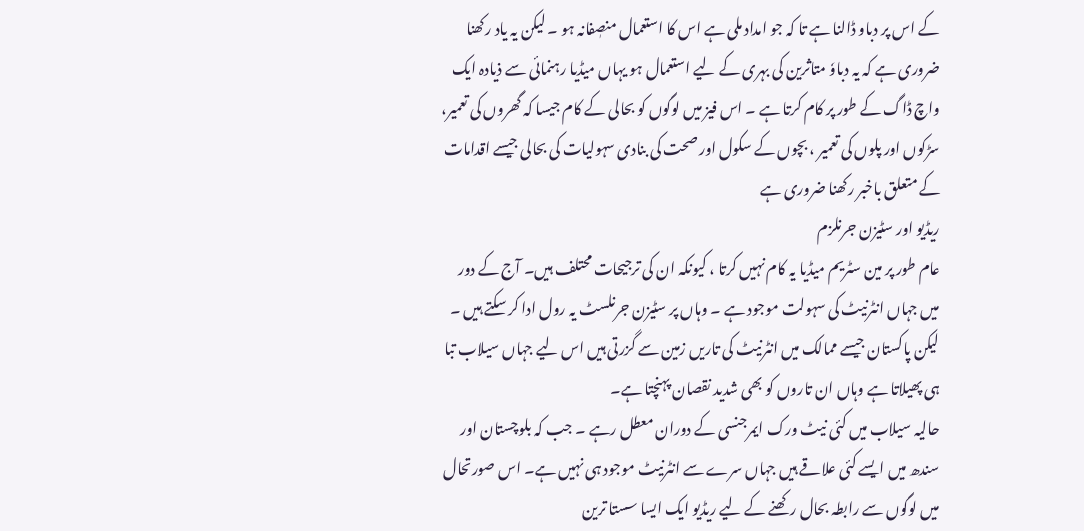کے اس پر دباو ڈالنا ہے تا کہ جو امداد ملی ہے اس کا استعمال منصٖفانہ ہو ۔ لیکن یہ یاد رکھنا ضروری ہے کہ یہ دباوٗ متاثرین کی بہری کے لیے استعمال ہو یہاں میڈیا رہنمائی سے ذیادہ ایک واچ ڈاگ کے طور پر کام کرتا ہے ۔ اس فیز میں لوگوں کو بحالی کے کام جیسا کہ گھروں کی تعمیر، سڑکوں اور پلوں کی تعمیر ، بچوں کے سکول اور صحت کی بنادی سہولیات کی بحالی جیسے اقدامات کے متعلق باخبر رکھنا ضروری ہے
ریڈیو اور سٹیزن جرنلزم
عام طور پر مین سٹریم میڈیا یہ کام نہیں کرتا ، کیونکہ ان کی ترجیحات محتلف ہیں۔ آج کے دور میں جہاں انٹرنیٹ کی سہولت موجود ہے ۔ وہاں پر سٹیزن جرنلسٹ یہ رول ادا کر سکتے ہیں ۔ لیکن پاکستان جیسے ممالک میں انٹرنیٹ کی تاریں زمین سے گزرتی ہیں اس لیے جہاں سیلاب تبا ہی پھیلاتا ہے وہاں ان تاروں کو بھی شدید نقصان پہنچتا ہے۔
حالیہ سیلاب میں کئی نیٹ ورک ایمرجنسی کے دوران معطل رہے ۔ جب کہ بلوچستان اور سندھ میں ایسے کئی علاقے ہیں جہاں سرے سے انٹرنیٹ موجود ہی نہیں ہے۔ اس صورتحال میں لوگوں سے رابطہ بحال رکھنے کے لیے ریڈیو ایک ایسا سستا ترین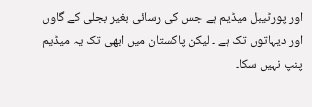اور پورٹیبل میڈیم ہے جس کی رسائی بغیر بجلی کے گاوں اور دیہاتوں تک ہے ۔ لیکن پاکستان میں ابھی تک یہ میڈیم پنپ نہیں سکا۔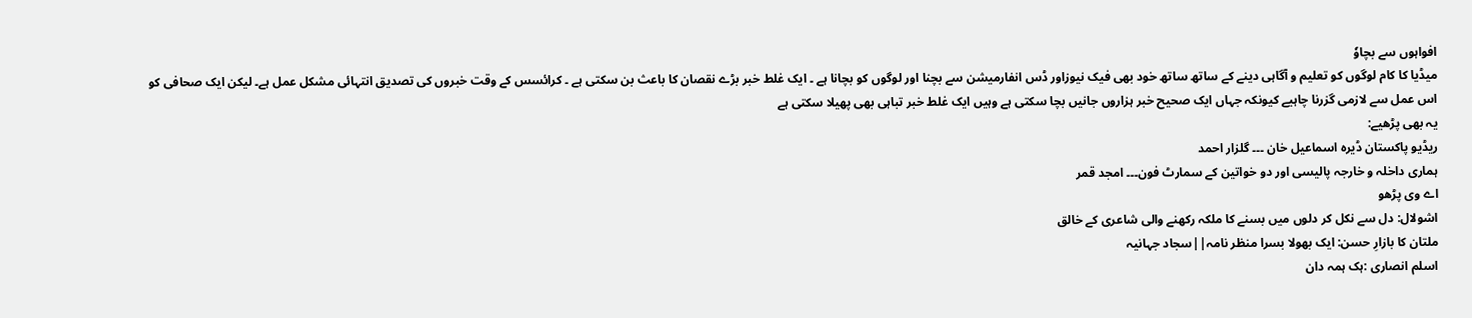افواہوں سے بچاوٗ
میڈیا کا کام لوگوں کو تعلیم و آگاہی دینے کے ساتھ ساتھ خود بھی فیک نیوزاور ڈس انفارمیشن سے بچنا اور لوگوں کو بچانا ہے ۔ ایک غلط خبر بڑے نقصان کا باعث بن سکتی ہے ۔ کرائسس کے وقت خبروں کی تصدیق انتہائی مشکل عمل ہے۔ لیکن ایک صحافی کو اس عمل سے لازمی گزرنا چاہیے کیونکہ جہاں ایک صحیح خبر ہزاروں جانیں بچا سکتی ہے وہیں ایک غلط خبر تباہی بھی پھیلا سکتی ہے
یہ بھی پڑھیے:
ریڈیو پاکستان ڈیرہ اسماعیل خان ۔۔۔ گلزار احمد
ہماری داخلہ و خارجہ پالیسی اور دو خواتین کے سمارٹ فون۔۔۔ امجد قمر
اے وی پڑھو
اشولال: دل سے نکل کر دلوں میں بسنے کا ملکہ رکھنے والی شاعری کے خالق
ملتان کا بازارِ حسن: ایک بھولا بسرا منظر نامہ||سجاد جہانیہ
اسلم انصاری :ہک ہمہ دان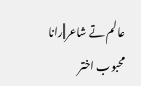عالم تے شاعر||رانا محبوب اختر